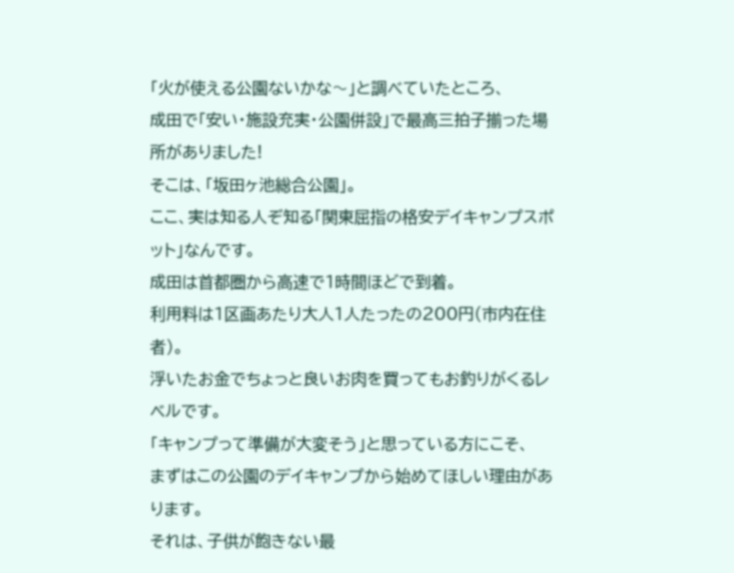「火が使える公園ないかな〜」と調べていたところ、
成田で「安い・施設充実・公園併設」で最高三拍子揃った場所がありました!
そこは、「坂田ヶ池総合公園」。
ここ、実は知る人ぞ知る「関東屈指の格安デイキャンプスポット」なんです。
成田は首都圏から高速で1時間ほどで到着。
利用料は1区画あたり大人1人たったの200円(市内在住者)。
浮いたお金でちょっと良いお肉を買ってもお釣りがくるレベルです。
「キャンプって準備が大変そう」と思っている方にこそ、
まずはこの公園のデイキャンプから始めてほしい理由があります。
それは、子供が飽きない最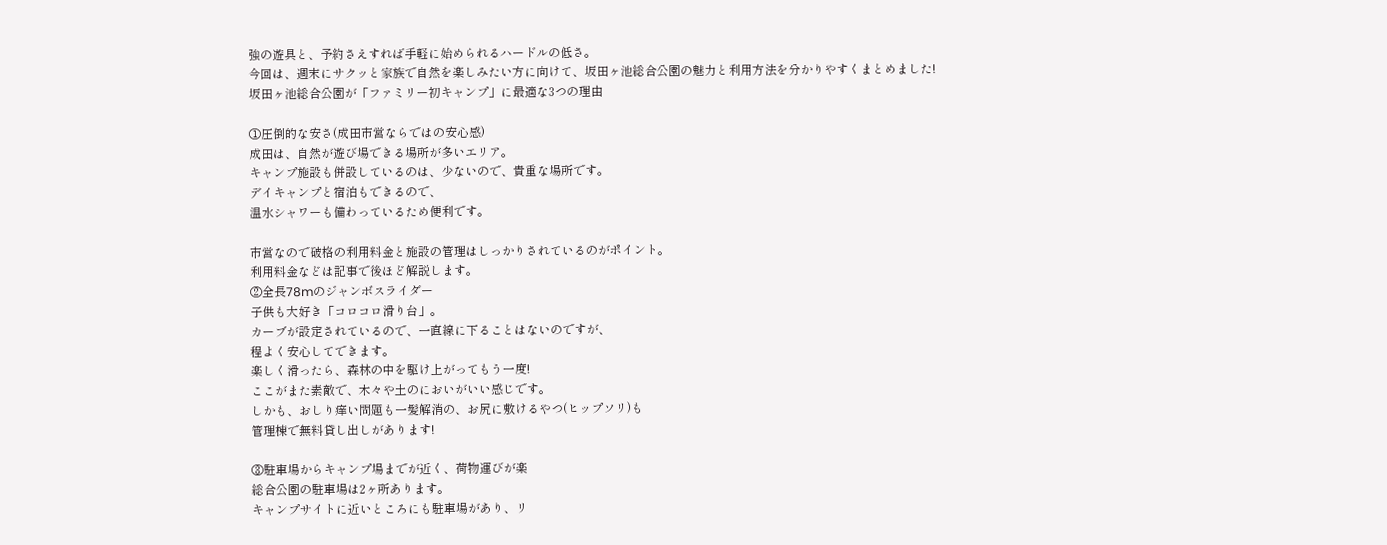強の遊具と、予約さえすれば手軽に始められるハードルの低さ。
今回は、週末にサクッと家族で自然を楽しみたい方に向けて、坂田ヶ池総合公園の魅力と利用方法を分かりやすくまとめました!
坂田ヶ池総合公園が「ファミリー初キャンプ」に最適な3つの理由

①圧倒的な安さ(成田市営ならではの安心感)
成田は、自然が遊び場できる場所が多いエリア。
キャンプ施設も併設しているのは、少ないので、貴重な場所です。
デイキャンプと宿泊もできるので、
温水シャワーも備わっているため便利です。

市営なので破格の利用料金と施設の管理はしっかりされているのがポイント。
利用料金などは記事で後ほど解説します。
②全長78mのジャンボスライダー
子供も大好き「コロコロ滑り台」。
カーブが設定されているので、一直線に下ることはないのですが、
程よく安心してできます。
楽しく滑ったら、森林の中を駆け上がってもう一度!
ここがまた素敵で、木々や土のにおいがいい感じです。
しかも、おしり痒い問題も一髪解消の、お尻に敷けるやつ(ヒップソリ)も
管理棟で無料貸し出しがあります!

③駐車場からキャンプ場までが近く、荷物運びが楽
総合公園の駐車場は2ヶ所あります。
キャンプサイトに近いところにも駐車場があり、リ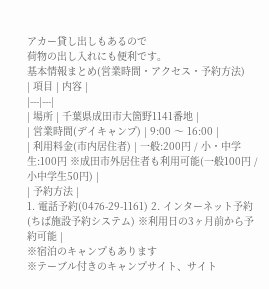アカー貸し出しもあるので
荷物の出し入れにも便利です。
基本情報まとめ(営業時間・アクセス・予約方法)
| 項目 | 内容 |
|---|---|
| 場所 | 千葉県成田市大箇野1141番地 |
| 営業時間(デイキャンプ) | 9:00 〜 16:00 |
| 利用料金(市内居住者) | 一般:200円 / 小・中学生:100円 ※成田市外居住者も利用可能(一般100円 / 小中学生50円) |
| 予約方法 |
1. 電話予約(0476-29-1161) 2. インターネット予約(ちば施設予約システム) ※利用日の3ヶ月前から予約可能 |
※宿泊のキャンプもあります
※テーブル付きのキャンプサイト、サイト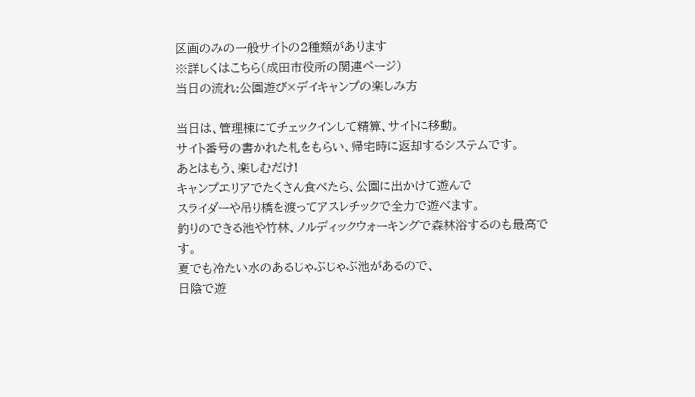区画のみの一般サイトの2種類があります
※詳しくはこちら(成田市役所の関連ページ)
当日の流れ:公園遊び×デイキャンプの楽しみ方

当日は、管理棟にてチェックインして精算、サイトに移動。
サイト番号の書かれた札をもらい、帰宅時に返却するシステムです。
あとはもう、楽しむだけ!
キャンプエリアでたくさん食べたら、公園に出かけて遊んで
スライダーや吊り橋を渡ってアスレチックで全力で遊べます。
釣りのできる池や竹林、ノルディックウォーキングで森林浴するのも最高です。
夏でも冷たい水のあるじゃぶじゃぶ池があるので、
日陰で遊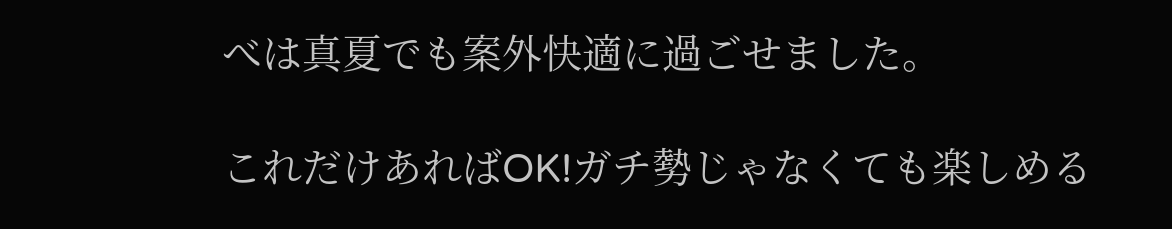べは真夏でも案外快適に過ごせました。

これだけあればOK!ガチ勢じゃなくても楽しめる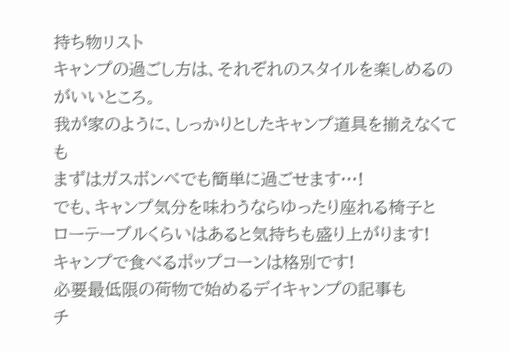持ち物リスト
キャンプの過ごし方は、それぞれのスタイルを楽しめるのがいいところ。
我が家のように、しっかりとしたキャンプ道具を揃えなくても
まずはガスボンベでも簡単に過ごせます…!
でも、キャンプ気分を味わうならゆったり座れる椅子と
ローテーブルくらいはあると気持ちも盛り上がります!
キャンプで食べるポップコーンは格別です!
必要最低限の荷物で始めるデイキャンプの記事も
チ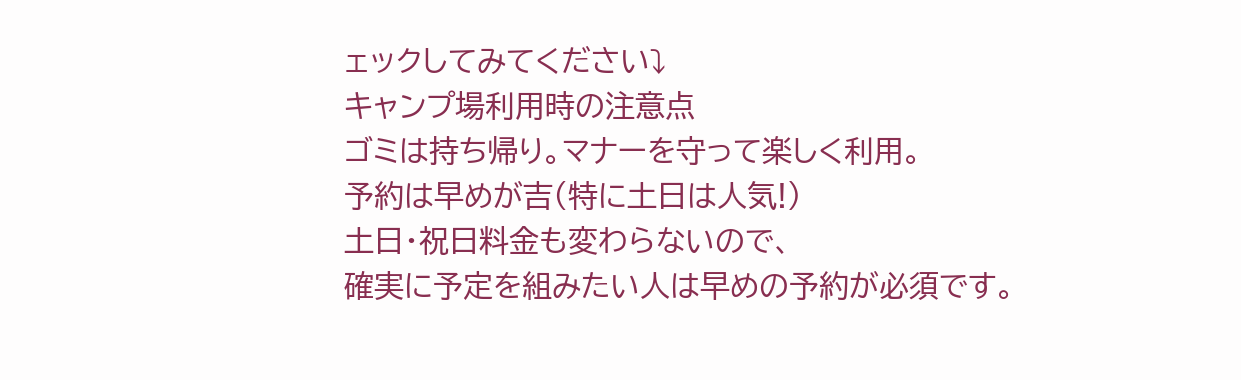ェックしてみてください⤵
キャンプ場利用時の注意点
ゴミは持ち帰り。マナーを守って楽しく利用。
予約は早めが吉(特に土日は人気!)
土日・祝日料金も変わらないので、
確実に予定を組みたい人は早めの予約が必須です。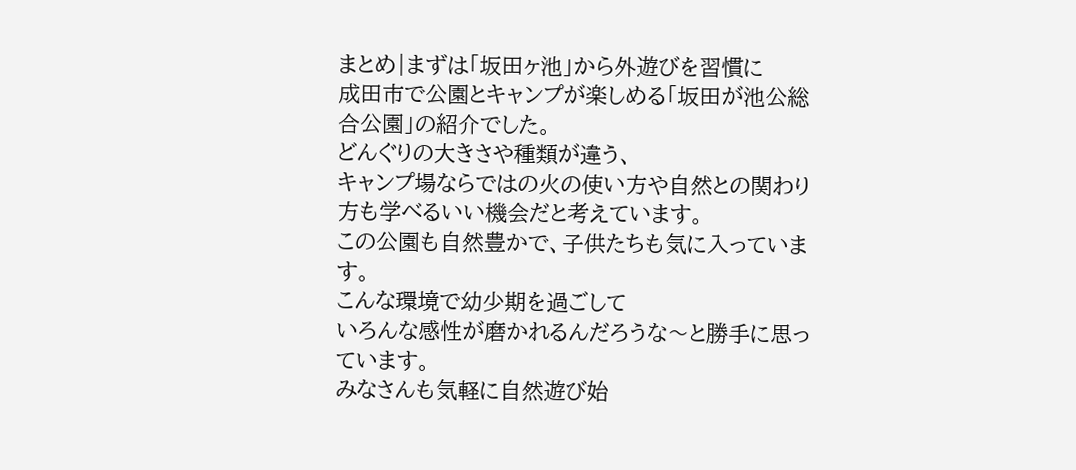まとめ|まずは「坂田ヶ池」から外遊びを習慣に
成田市で公園とキャンプが楽しめる「坂田が池公総合公園」の紹介でした。
どんぐりの大きさや種類が違う、
キャンプ場ならではの火の使い方や自然との関わり方も学べるいい機会だと考えています。
この公園も自然豊かで、子供たちも気に入っています。
こんな環境で幼少期を過ごして
いろんな感性が磨かれるんだろうな〜と勝手に思っています。
みなさんも気軽に自然遊び始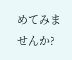めてみませんか?